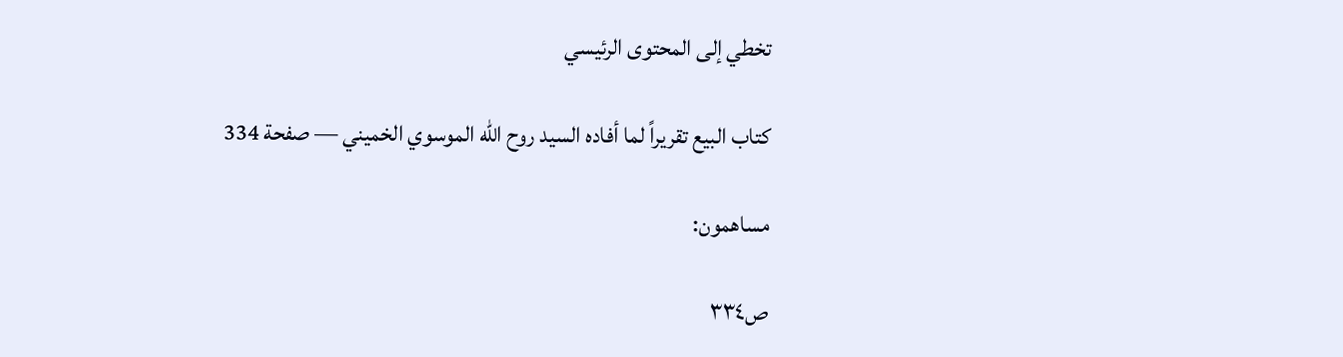تخطي إلى المحتوى الرئيسي

كتاب البيع تقريراً لما أفاده السيد روح الله الموسوي الخميني — صفحة 334

مساهمون:

ص٣٣٤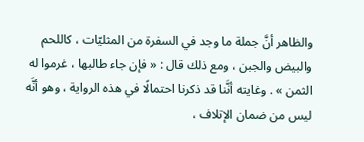والظاهر أنَّ جملة ما وجد في السفرة من المثليّات ، كاللحم والبيض والجبن ، ومع ذلك قال : « فإن جاء طالبها ، غرموا له الثمن » . وغايته أنَّنا قد ذكرنا احتمالًا في هذه الرواية ، وهو أنَّه ليس من ضمان الإتلاف ،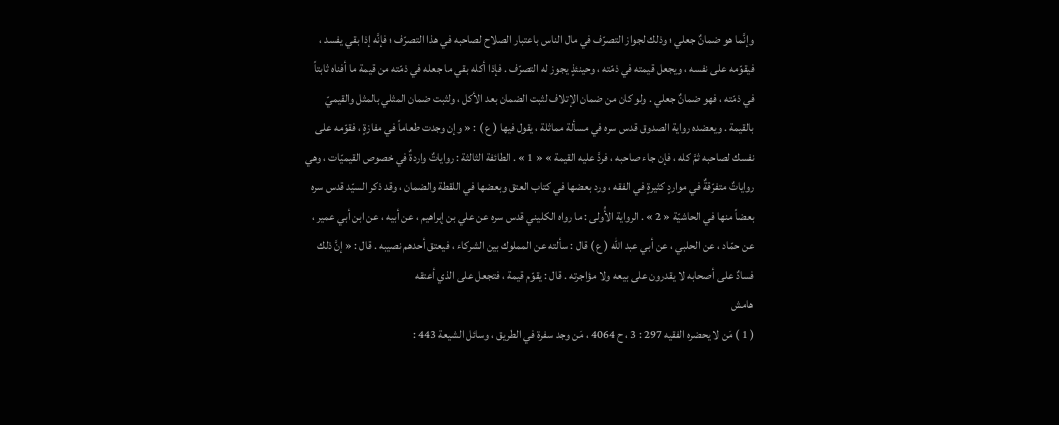وإنَّما هو ضمانٌ جعلي ؛ وذلك لجواز التصرّف في مال الناس باعتبار الصلاح لصاحبه في هذا التصرّف ؛ فإنَّه إذا بقي يفسد ، فيقوّمه على نفسه ، ويجعل قيمته في ذمّته ، وحينئذٍ يجوز له التصرّف . فإذا أكله بقي ما جعله في ذمّته من قيمة ما أفناه ثابتاً في ذمّته ، فهو ضمانٌ جعلي . ولو كان من ضمان الإتلاف لثبت الضمان بعد الأكل ، ولثبت ضمان المثلي بالمثل والقيميّ بالقيمة . ويعضده رواية الصدوق قدس سره في مسألة مماثلة ، يقول فيها ( ع ) : « وإن وجدت طعاماً في مفازةٍ ، فقوّمه على نفسك لصاحبه ثمَّ كله ، فإن جاء صاحبه ، فردَّ عليه القيمة » « 1 » . الطائفة الثالثة : رواياتٌ واردةٌ في خصوص القيميّات ، وهي رواياتٌ متفرّقةٌ في مواردٍ كثيرةٍ في الفقه ، ورد بعضها في كتاب العتق وبعضها في اللقطة والضمان ، وقد ذكر السيّد قدس سره بعضاً منها في الحاشيّة « 2 » . الرواية الأُولى : ما رواه الكليني قدس سره عن علي بن إبراهيم ، عن أبيه ، عن ابن أبي عمير ، عن حمّاد ، عن الحلبي ، عن أبي عبد الله ( ع ) قال : سألته عن المملوك بين الشركاء ، فيعتق أحدهم نصيبه . قال : « إنَّ ذلك فسادٌ على أصحابه لا يقدرون على بيعه ولا مؤاجرته . قال : يقوّم قيمة ، فتجعل على الذي أعتقه
هامش
( 1 ) مَن لا يحضره الفقيه 297 : 3 ، ح 4064 ، مَن وجد سفرة في الطريق ، وسائل الشيعة 443 :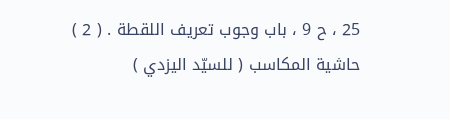25 ، ح 9 ، باب وجوب تعريف اللقطة . ( 2 ) حاشية المكاسب ( للسيّد اليزدي )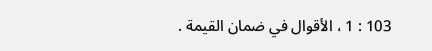103 : 1 ، الأقوال في ضمان القيمة .